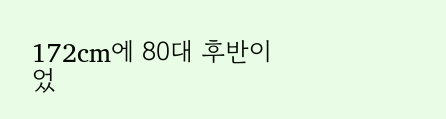172cm에 80대 후반이었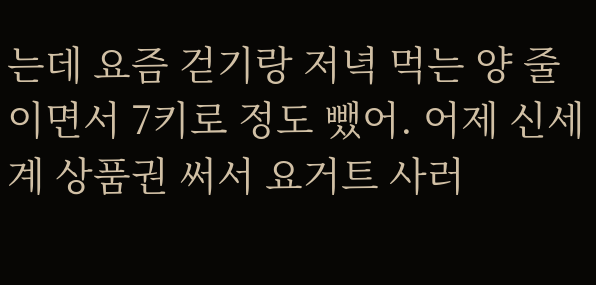는데 요즘 걷기랑 저녁 먹는 양 줄이면서 7키로 정도 뺐어. 어제 신세계 상품권 써서 요거트 사러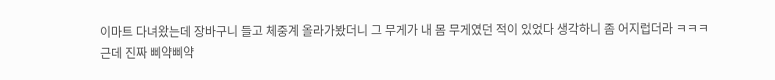이마트 다녀왔는데 장바구니 들고 체중계 올라가봤더니 그 무게가 내 몸 무게였던 적이 있었다 생각하니 좀 어지럽더라 ㅋㅋㅋ
근데 진짜 삐약삐약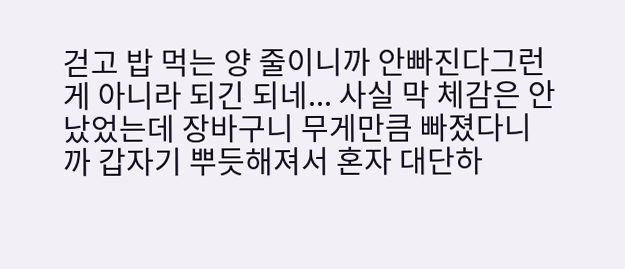걷고 밥 먹는 양 줄이니까 안빠진다그런 게 아니라 되긴 되네... 사실 막 체감은 안 났었는데 장바구니 무게만큼 빠졌다니까 갑자기 뿌듯해져서 혼자 대단하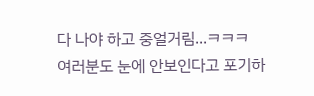다 나야 하고 중얼거림...ㅋㅋㅋ
여러분도 눈에 안보인다고 포기하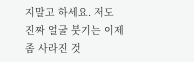지말고 하세요. 저도 진짜 얼굴 붓기는 이제 좀 사라진 것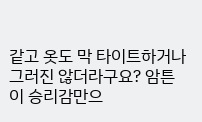같고 옷도 막 타이트하거나 그러진 않더라구요? 암튼 이 승리감만으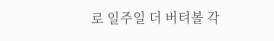로 일주일 더 버텨볼 각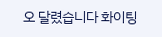오 달렸습니다 화이팅